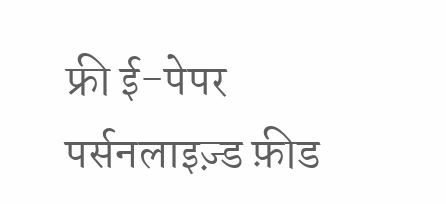फ्री ई-पेपर
पर्सनलाइज़्ड फ़ीड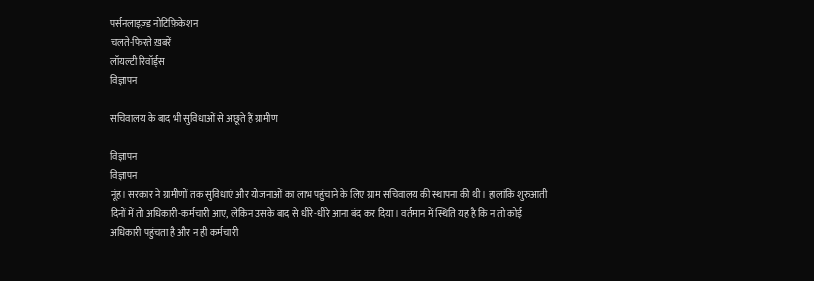पर्सनलाइज़्ड नोटिफ़िकेशन
चलते-फिरते ख़बरें
लॉयल्टी रिवॉर्ड्स
विज्ञापन

सचिवालय के बाद भी सुविधाओं से अछूते हैं ग्रामीण

विज्ञापन
विज्ञापन
नूंह। सरकार ने ग्रामीणों तक सुविधाएं और योजनाओं का लाभ पहुंचाने के लिए ग्राम सचिवालय की स्थापना की थी। हालांकि शुरुआती दिनों में तो अधिकारी-कर्मचारी आए, लेकिन उसके बाद से धीरे-धीरे आना बंद कर दिया। वर्तमान में स्थिति यह है कि न तो कोई अधिकारी पहुंचता है और न ही कर्मचारी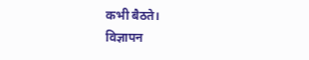कभी बैठते।
विज्ञापन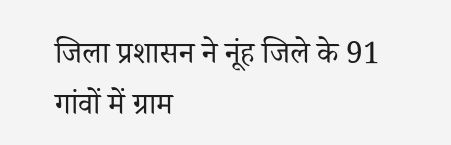जिला प्रशासन ने नूंह जिले के 91 गांवों में ग्राम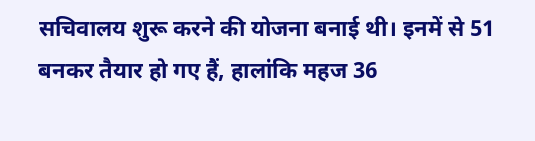सचिवालय शुरू करने की योजना बनाई थी। इनमें से 51 बनकर तैयार हो गए हैं, हालांकि महज 36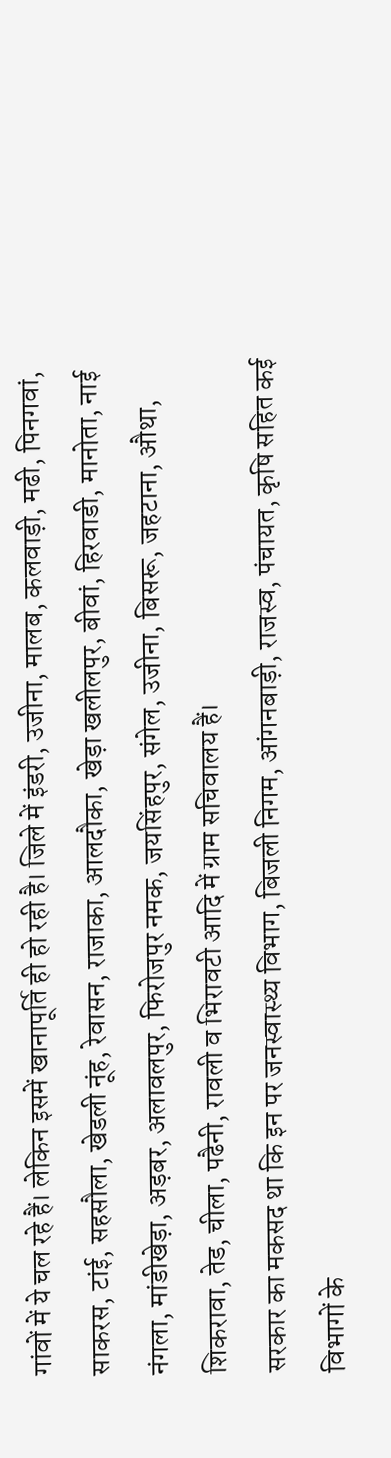गांवों में ये चल रहे हैं। लेकिन इसमें खानापूर्ति ही हो रही है। जिले में इंडरी, उजीना, मालब, कलवाड़ी, मढी, पिनगवां, साकरस, टांई, सहसौला, खेडली नूंह, रेवासन, राजाका, आलदौका, खेड़ा खलीलपुर, बीवां, हिरवाडी, मानोता, नाई नंगला, मांडीखेड़ा, अड़बर, अलावलपुर, फिरोजपुर नमक, जयसिंहपुर, संगेल, उजीना, बिसरू, जहटाना, औथा, शिकरावा, तेड, चीला, पढैनी, रावली व भिरावटी आदि में ग्राम सचिवालय हैं।
सरकार का मकसद था कि इन पर जनस्वास्थ्य विभाग, बिजली निगम, आंगनबाड़ी, राजस्व, पंचायत, कृषि सहित कई विभागों के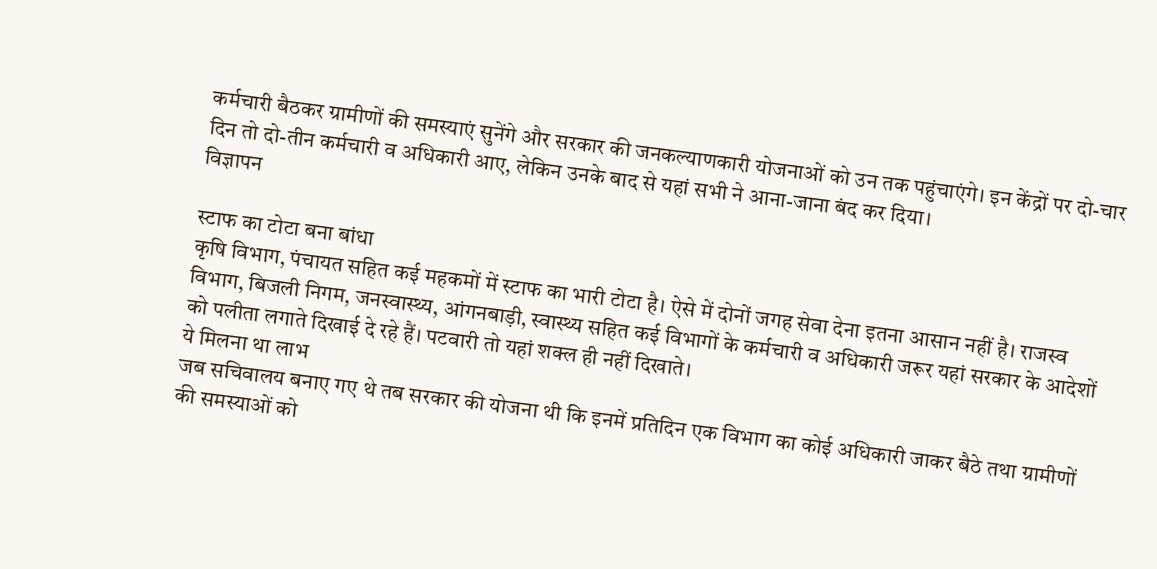कर्मचारी बैठकर ग्रामीणों की समस्याएं सुनेंगे और सरकार की जनकल्याणकारी योजनाओं को उन तक पहुंचाएंगे। इन केंद्रों पर दो-चार दिन तो दो-तीन कर्मचारी व अधिकारी आए, लेकिन उनके बाद से यहां सभी ने आना-जाना बंद कर दिया।
विज्ञापन

स्टाफ का टोटा बना बांधा
कृषि विभाग, पंचायत सहित कई महकमों में स्टाफ का भारी टोटा है। ऐसे में दोनों जगह सेवा देना इतना आसान नहीं है। राजस्व विभाग, बिजली निगम, जनस्वास्थ्य, आंगनबाड़ी, स्वास्थ्य सहित कई विभागों के कर्मचारी व अधिकारी जरूर यहां सरकार के आदेशों को पलीता लगाते दिखाई दे रहे हैं। पटवारी तो यहां शक्ल ही नहीं दिखाते।
ये मिलना था लाभ
जब सचिवालय बनाए गए थे तब सरकार की योजना थी कि इनमें प्रतिदिन एक विभाग का कोई अधिकारी जाकर बैठे तथा ग्रामीणों की समस्याओं को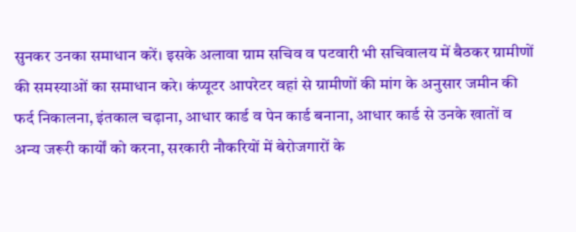सुनकर उनका समाधान करें। इसके अलावा ग्राम सचिव व पटवारी भी सचिवालय में बैठकर ग्रामीणों की समस्याओं का समाधान करे। कंप्यूटर आपरेटर वहां से ग्रामीणों की मांग के अनुसार जमीन की फर्द निकालना, इंतकाल चढ़ाना, आधार कार्ड व पेन कार्ड बनाना, आधार कार्ड से उनके खातों व अन्य जरूरी कार्यों को करना, सरकारी नौकरियों में बेरोजगारों के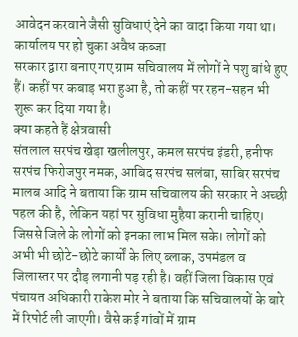आवेदन करवाने जैसी सुविधाएं देने का वादा किया गया था।
कार्यालय पर हो चुका अवैध कब्जा
सरकार द्वारा बनाए गए ग्राम सचिवालय में लोगों ने पशु बांधे हुए हैं। कहीं पर कबाड़ भरा हुआ है, तो कहीं पर रहन-सहन भी शुरू कर दिया गया है।
क्या कहते हैं क्षेत्रवासी
संतलाल सरपंच खेड़ा खलीलपुर, कमल सरपंच इंडरी, हनीफ सरपंच फिरोजपुर नमक, आबिद सरपंच सलंबा, साबिर सरपंच मालब आदि ने बताया कि ग्राम सचिवालय की सरकार ने अच्छी पहल की है, लेकिन यहां पर सुविधा मुहैया करानी चाहिए। जिससे जिले के लोगों को इनका लाभ मिल सके। लोगों को अभी भी छोटे-छोटे कार्यों के लिए ब्लाक, उपमंडल व जिलास्तर पर दौड़ लगानी पड़ रही है। वहीं जिला विकास एवं पंचायत अधिकारी राकेश मोर ने बताया कि सचिवालयों के बारे में रिपोर्ट ली जाएगी। वैसे कई गांवों में ग्राम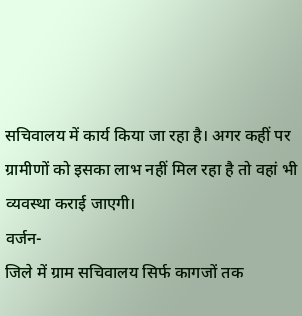सचिवालय में कार्य किया जा रहा है। अगर कहीं पर ग्रामीणों को इसका लाभ नहीं मिल रहा है तो वहां भी व्यवस्था कराई जाएगी।
वर्जन-
जिले में ग्राम सचिवालय सिर्फ कागजों तक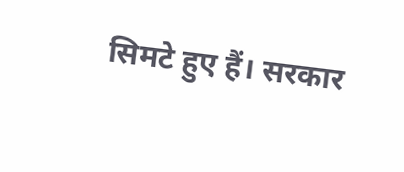सिमटे हुए हैं। सरकार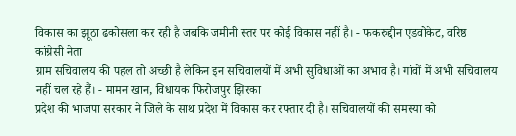विकास का झूठा ढकोसला कर रही है जबकि जमीनी स्तर पर कोई विकास नहीं है। - फकरुद्दीन एडवोकेट, वरिष्ठ कांग्रेसी नेता
ग्राम सचिवालय की पहल तो अच्छी है लेकिन इन सचिवालयों में अभी सुविधाओं का अभाव है। गांवों में अभी सचिवालय नहीं चल रहे हैं। - मामन खान, विधायक फिरोजपुर झिरका
प्रदेश की भाजपा सरकार ने जिले के साथ प्रदेश में विकास कर रफ्तार दी है। सचिवालयों की समस्या को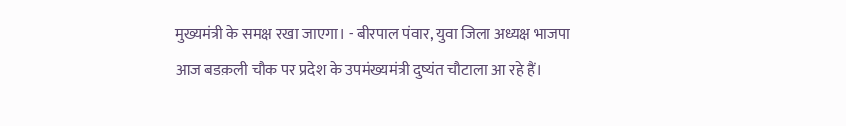मुख्यमंत्री के समक्ष रखा जाएगा। - बीरपाल पंवार, युवा जिला अध्यक्ष भाजपा
आज बडक़ली चौक पर प्रदेश के उपमंख्यमंत्री दुष्यंत चौटाला आ रहे हैं।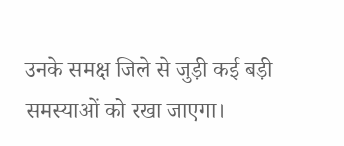उनके समक्ष जिले से जुड़ी कई बड़ी समस्याओं को रखा जाएगा।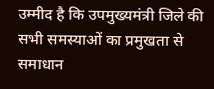उम्मीद है कि उपमुख्यमंत्री जिले की सभी समस्याओं का प्रमुखता से समाधान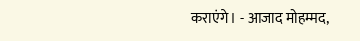कराएंगे। - आजाद मोहम्मद,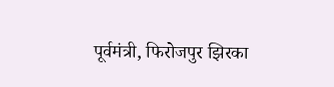पूर्वमंत्री, फिरोजपुर झिरका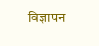विज्ञापन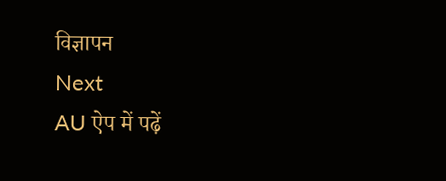विज्ञापन
Next
AU ऐप में पढ़ें